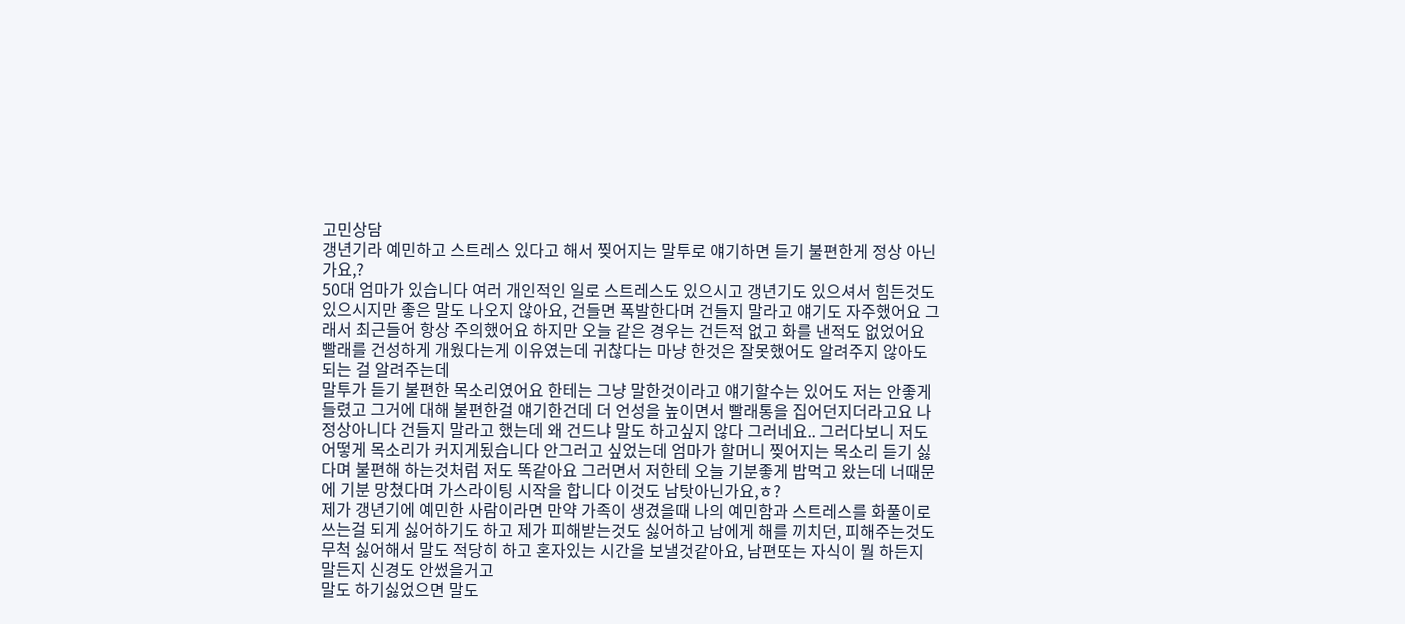고민상담
갱년기라 예민하고 스트레스 있다고 해서 찢어지는 말투로 얘기하면 듣기 불편한게 정상 아닌가요,?
50대 엄마가 있습니다 여러 개인적인 일로 스트레스도 있으시고 갱년기도 있으셔서 힘든것도 있으시지만 좋은 말도 나오지 않아요, 건들면 폭발한다며 건들지 말라고 얘기도 자주했어요 그래서 최근들어 항상 주의했어요 하지만 오늘 같은 경우는 건든적 없고 화를 낸적도 없었어요
빨래를 건성하게 개웠다는게 이유였는데 귀찮다는 마냥 한것은 잘못했어도 알려주지 않아도 되는 걸 알려주는데
말투가 듣기 불편한 목소리였어요 한테는 그냥 말한것이라고 얘기할수는 있어도 저는 안좋게 들렸고 그거에 대해 불편한걸 얘기한건데 더 언성을 높이면서 빨래통을 집어던지더라고요 나 정상아니다 건들지 말라고 했는데 왜 건드냐 말도 하고싶지 않다 그러네요.. 그러다보니 저도 어떻게 목소리가 커지게됬습니다 안그러고 싶었는데 엄마가 할머니 찢어지는 목소리 듣기 싫다며 불편해 하는것처럼 저도 똑같아요 그러면서 저한테 오늘 기분좋게 밥먹고 왔는데 너때문에 기분 망쳤다며 가스라이팅 시작을 합니다 이것도 남탓아닌가요,ㅎ?
제가 갱년기에 예민한 사람이라면 만약 가족이 생겼을때 나의 예민함과 스트레스를 화풀이로 쓰는걸 되게 싫어하기도 하고 제가 피해받는것도 싫어하고 남에게 해를 끼치던, 피해주는것도 무척 싫어해서 말도 적당히 하고 혼자있는 시간을 보낼것같아요, 남편또는 자식이 뭘 하든지 말든지 신경도 안썼을거고
말도 하기싫었으면 말도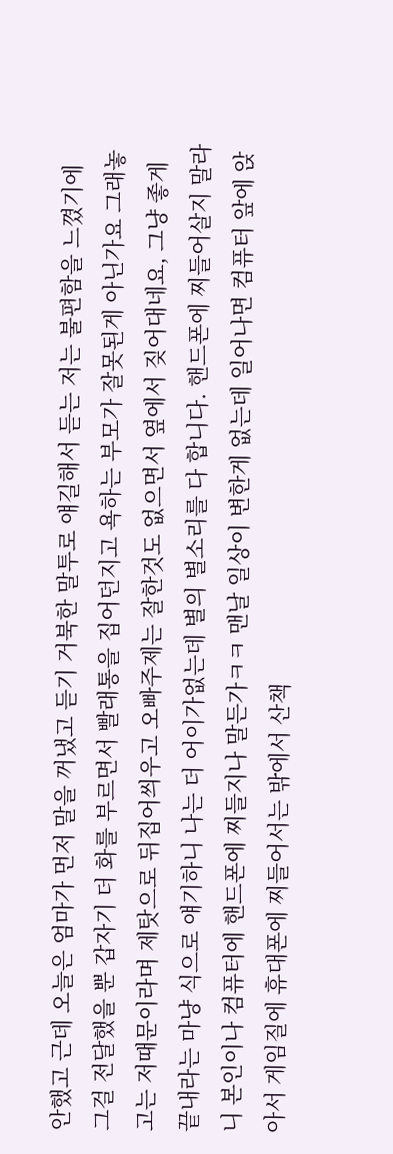안했고 근데 오늘은 엄마가 먼저 말을 꺼냈고 듣기 거북한 말투로 얘길해서 듣는 저는 불편함을 느꼈기에 그걸 전달했을 뿐 갑자기 더 화를 부르면서 빨래통을 집어던지고 욕하는 부모가 잘못된게 아닌가요 그래놓고는 저때문이라며 제탓으로 뒤집어씌우고 오빠주제는 잘한것도 없으면서 옆에서 짖어대네요, 그냥 좋게 끝내라는 마냥 식으로 얘기하니 나는 더 어이가없는데 별의 별소리를 다 합니다. 핸드폰에 찌들어살지 말라니 본인이나 컴퓨터에 핸드폰에 찌들지나 말든가ㅋㅋ 맨날 일상이 변한게 없는데 일어나면 컴퓨터 앞에 앉아서 게임질에 휴대폰에 찌들어서는 밖에서 산책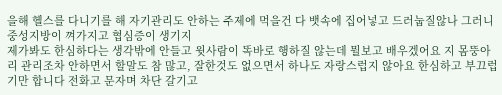을해 헬스를 다니기를 해 자기관리도 안하는 주제에 먹을건 다 뱃속에 집어넣고 드러눕질않나 그러니 중성지방이 껴가지고 협심증이 생기지
제가봐도 한심하다는 생각밖에 안들고 윗사람이 똑바로 행하질 않는데 뭘보고 배우겠어요 지 몸뚱아리 관리조차 안하면서 할말도 참 많고, 잘한것도 없으면서 하나도 자랑스럽지 않아요 한심하고 부끄럽기만 합니다 전화고 문자며 차단 갈기고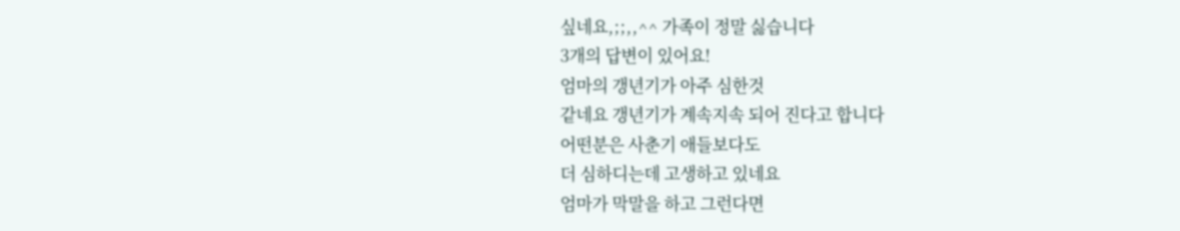싶네요,;;,,^^ 가족이 정말 싫습니다
3개의 답변이 있어요!
엄마의 갱년기가 아주 심한것
같네요 갱년기가 계속지속 되어 진다고 합니다
어떤분은 사춘기 애들보다도
더 심하디는데 고생하고 있네요
엄마가 막말을 하고 그런다면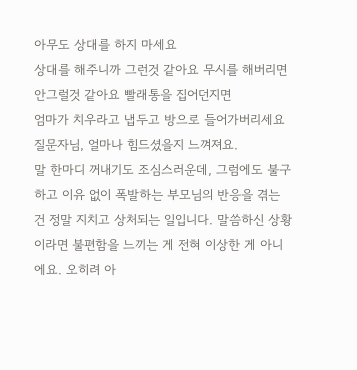아무도 상대를 하지 마세요
상대를 해주니까 그런것 같아요 무시를 해버리면 안그럴것 같아요 빨래통을 집어던지면
엄마가 치우라고 냅두고 방으로 들어가버리세요
질문자님, 얼마나 힘드셨을지 느껴져요.
말 한마디 꺼내기도 조심스러운데, 그럼에도 불구하고 이유 없이 폭발하는 부모님의 반응을 겪는 건 정말 지치고 상처되는 일입니다. 말씀하신 상황이라면 불편함을 느끼는 게 전혀 이상한 게 아니에요. 오히려 아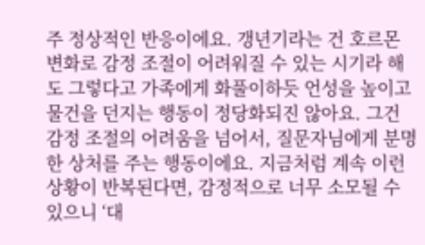주 정상적인 반응이에요. 갱년기라는 건 호르몬 변화로 감정 조절이 어려워질 수 있는 시기라 해도 그렇다고 가족에게 화풀이하듯 언성을 높이고 물건을 던지는 행동이 정당화되진 않아요. 그건 감정 조절의 어려움을 넘어서, 질문자님에게 분명한 상처를 주는 행동이에요. 지금처럼 계속 이런 상황이 반복된다면, 감정적으로 너무 소모될 수 있으니 ‘대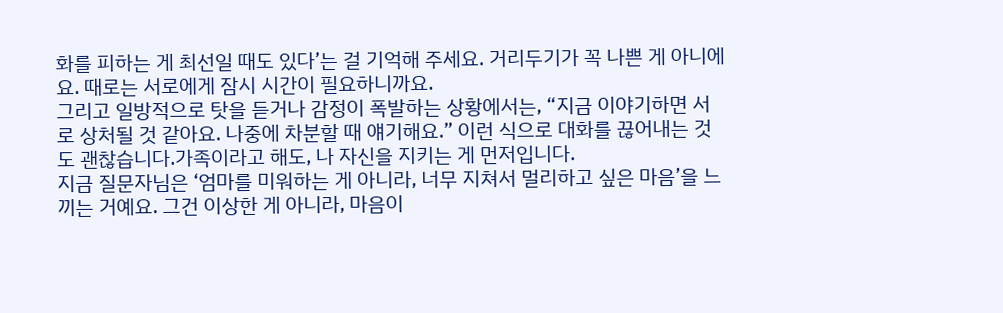화를 피하는 게 최선일 때도 있다’는 걸 기억해 주세요. 거리두기가 꼭 나쁜 게 아니에요. 때로는 서로에게 잠시 시간이 필요하니까요.
그리고 일방적으로 탓을 듣거나 감정이 폭발하는 상황에서는, “지금 이야기하면 서로 상처될 것 같아요. 나중에 차분할 때 얘기해요.” 이런 식으로 대화를 끊어내는 것도 괜찮습니다.가족이라고 해도, 나 자신을 지키는 게 먼저입니다.
지금 질문자님은 ‘엄마를 미워하는 게 아니라, 너무 지쳐서 멀리하고 싶은 마음’을 느끼는 거예요. 그건 이상한 게 아니라, 마음이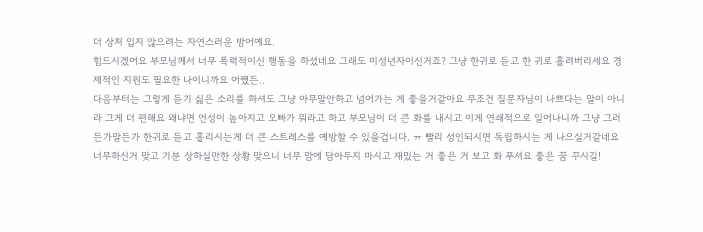더 상처 입지 않으려는 자연스러운 방어예요.
힘드시겠어요 부모님께서 너무 폭력적이신 행동을 하셨네요 그래도 미성년자이신거죠? 그냥 한귀로 듣고 한 귀로 흘려버리세요 경제적인 지원도 필요한 나이니까요 어쨌든..
다음부터는 그렇게 듣기 싫은 소리를 하셔도 그냥 아무말안하고 넘어가는 게 좋을거같아요 무조건 질문자님이 나쁘다는 말이 아니라 그게 더 편해요 왜냐면 언성이 높아지고 오빠가 뭐라고 하고 부모님이 더 큰 화를 내시고 이게 연쇄적으로 일어나니까 그냥 그러든가말든가 한귀로 듣고 흘리시는게 더 큰 스트레스를 예방할 수 있을겁니다. ㅠ 빨리 성인되시면 독립하시는 게 나으실거같네요 너무하신거 맞고 기분 상하실만한 상황 맞으니 너무 맘에 담아두지 마시고 재밌는 거 좋은 거 보고 화 푸셔요 좋은 꿈 꾸시길!